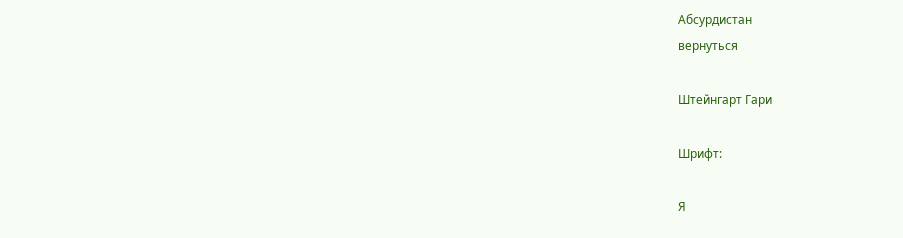Абсурдистан
вернуться

Штейнгарт Гари

Шрифт:

Я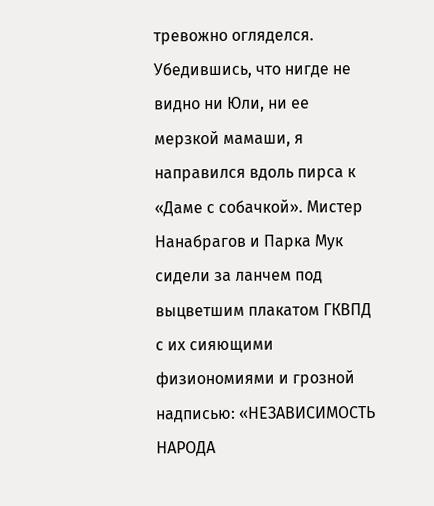тревожно огляделся. Убедившись, что нигде не видно ни Юли, ни ее мерзкой мамаши, я направился вдоль пирса к «Даме с собачкой». Мистер Нанабрагов и Парка Мук сидели за ланчем под выцветшим плакатом ГКВПД с их сияющими физиономиями и грозной надписью: «НЕЗАВИСИМОСТЬ НАРОДА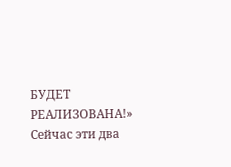БУДЕТ РЕАЛИЗОВАНА!» Сейчас эти два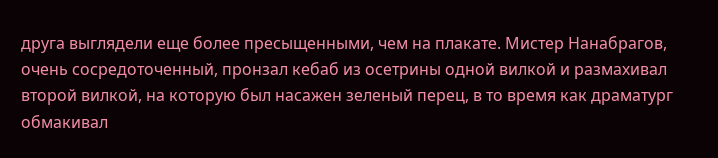друга выглядели еще более пресыщенными, чем на плакате. Мистер Нанабрагов, очень сосредоточенный, пронзал кебаб из осетрины одной вилкой и размахивал второй вилкой, на которую был насажен зеленый перец, в то время как драматург обмакивал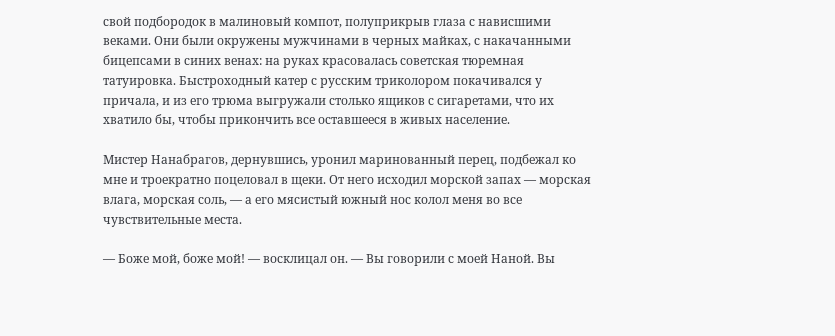свой подбородок в малиновый компот, полуприкрыв глаза с нависшими веками. Они были окружены мужчинами в черных майках, с накачанными бицепсами в синих венах: на руках красовалась советская тюремная татуировка. Быстроходный катер с русским триколором покачивался у причала, и из его трюма выгружали столько ящиков с сигаретами, что их хватило бы, чтобы прикончить все оставшееся в живых население.

Мистер Нанабрагов, дернувшись, уронил маринованный перец, подбежал ко мне и троекратно поцеловал в щеки. От него исходил морской запах — морская влага, морская соль, — а его мясистый южный нос колол меня во все чувствительные места.

— Боже мой, боже мой! — восклицал он. — Вы говорили с моей Наной. Вы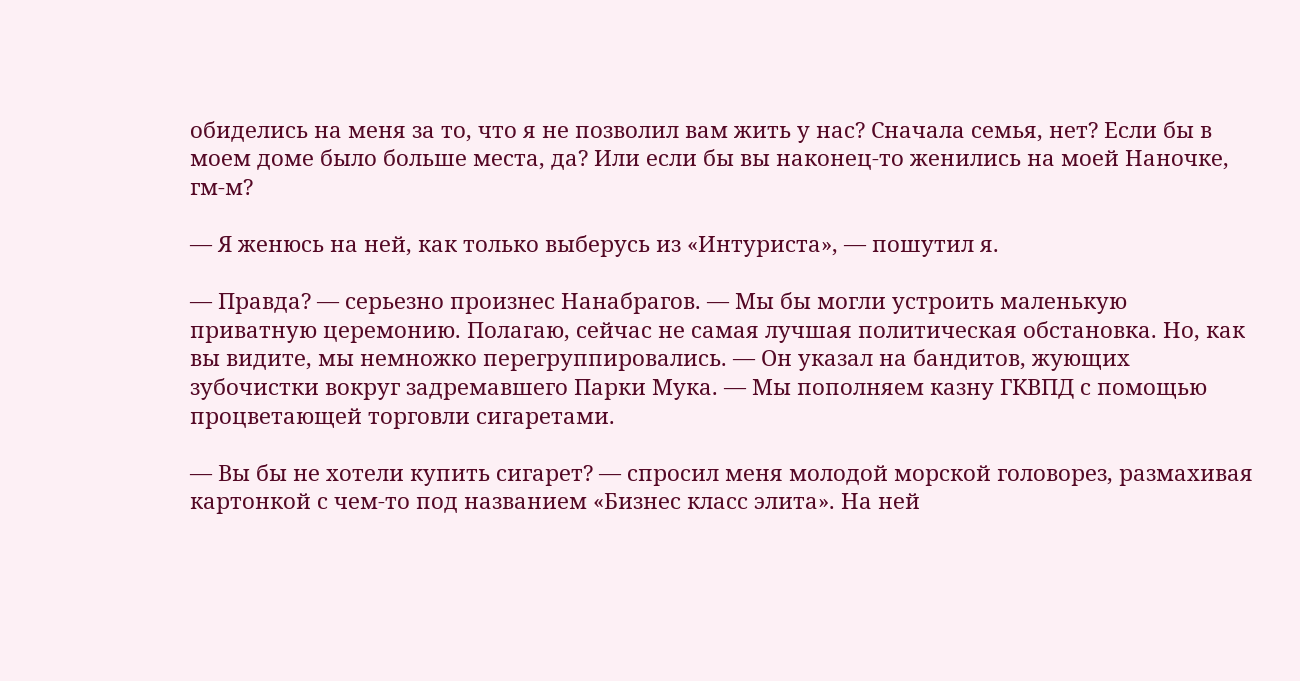обиделись на меня за то, что я не позволил вам жить у нас? Сначала семья, нет? Если бы в моем доме было больше места, да? Или если бы вы наконец-то женились на моей Наночке, гм-м?

— Я женюсь на ней, как только выберусь из «Интуриста», — пошутил я.

— Правда? — серьезно произнес Нанабрагов. — Мы бы могли устроить маленькую приватную церемонию. Полагаю, сейчас не самая лучшая политическая обстановка. Но, как вы видите, мы немножко перегруппировались. — Он указал на бандитов, жующих зубочистки вокруг задремавшего Парки Мука. — Мы пополняем казну ГКВПД с помощью процветающей торговли сигаретами.

— Вы бы не хотели купить сигарет? — спросил меня молодой морской головорез, размахивая картонкой с чем-то под названием «Бизнес класс элита». На ней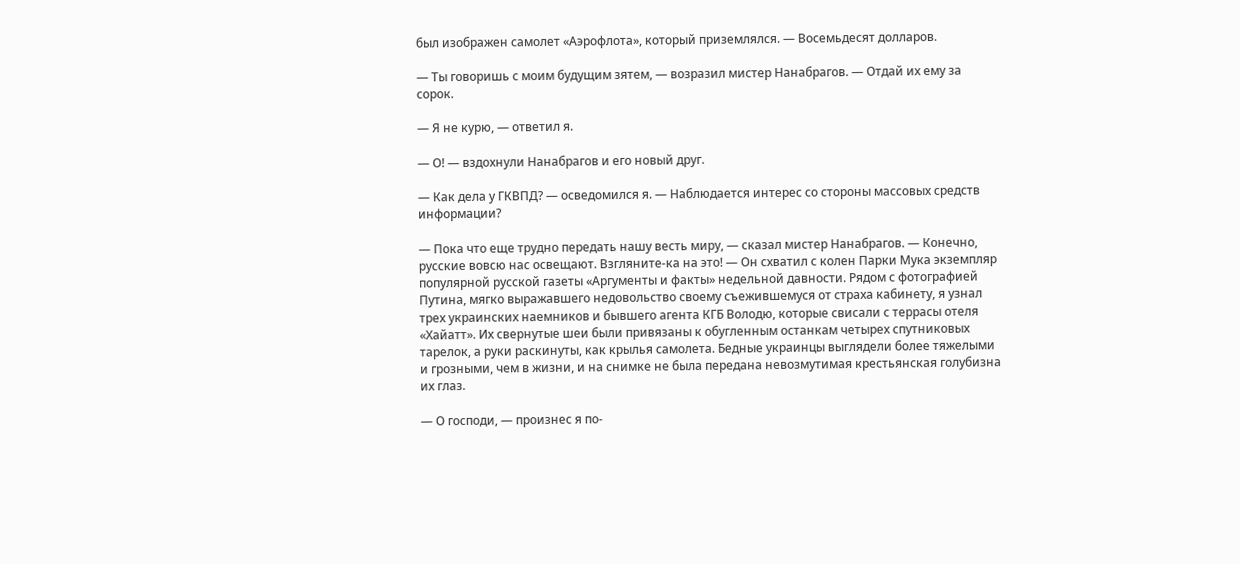был изображен самолет «Аэрофлота», который приземлялся. — Восемьдесят долларов.

— Ты говоришь с моим будущим зятем, — возразил мистер Нанабрагов. — Отдай их ему за сорок.

— Я не курю, — ответил я.

— О! — вздохнули Нанабрагов и его новый друг.

— Как дела у ГКВПД? — осведомился я. — Наблюдается интерес со стороны массовых средств информации?

— Пока что еще трудно передать нашу весть миру, — сказал мистер Нанабрагов. — Конечно, русские вовсю нас освещают. Взгляните-ка на это! — Он схватил с колен Парки Мука экземпляр популярной русской газеты «Аргументы и факты» недельной давности. Рядом с фотографией Путина, мягко выражавшего недовольство своему съежившемуся от страха кабинету, я узнал трех украинских наемников и бывшего агента КГБ Володю, которые свисали с террасы отеля «Хайатт». Их свернутые шеи были привязаны к обугленным останкам четырех спутниковых тарелок, а руки раскинуты, как крылья самолета. Бедные украинцы выглядели более тяжелыми и грозными, чем в жизни, и на снимке не была передана невозмутимая крестьянская голубизна их глаз.

— О господи, — произнес я по-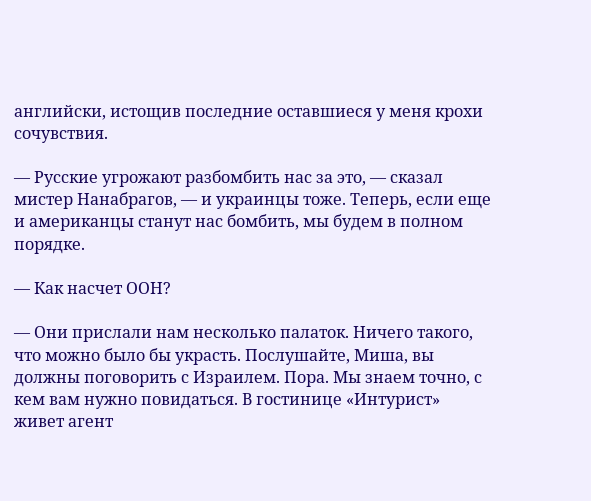английски, истощив последние оставшиеся у меня крохи сочувствия.

— Русские угрожают разбомбить нас за это, — сказал мистер Нанабрагов, — и украинцы тоже. Теперь, если еще и американцы станут нас бомбить, мы будем в полном порядке.

— Как насчет ООН?

— Они прислали нам несколько палаток. Ничего такого, что можно было бы украсть. Послушайте, Миша, вы должны поговорить с Израилем. Пора. Мы знаем точно, с кем вам нужно повидаться. В гостинице «Интурист» живет агент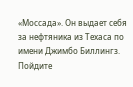«Моссада». Он выдает себя за нефтяника из Техаса по имени Джимбо Биллингз. Пойдите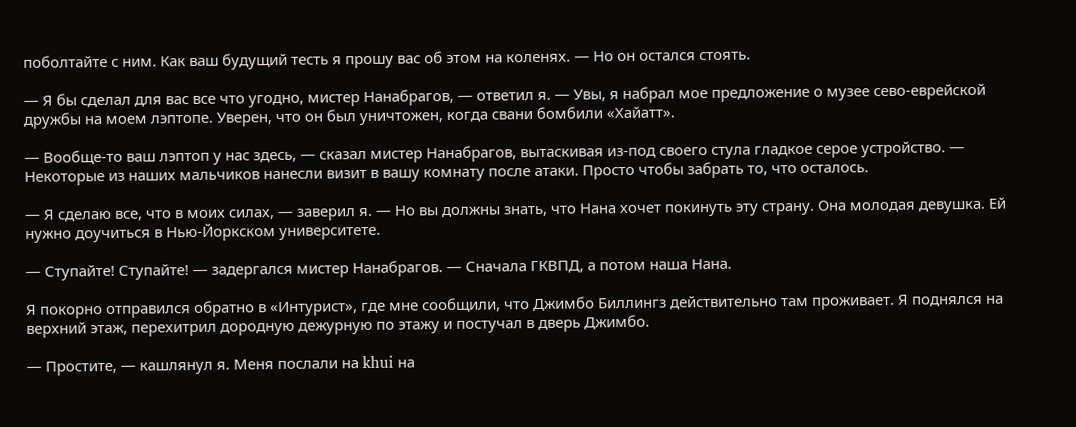поболтайте с ним. Как ваш будущий тесть я прошу вас об этом на коленях. — Но он остался стоять.

— Я бы сделал для вас все что угодно, мистер Нанабрагов, — ответил я. — Увы, я набрал мое предложение о музее сево-еврейской дружбы на моем лэптопе. Уверен, что он был уничтожен, когда свани бомбили «Хайатт».

— Вообще-то ваш лэптоп у нас здесь, — сказал мистер Нанабрагов, вытаскивая из-под своего стула гладкое серое устройство. — Некоторые из наших мальчиков нанесли визит в вашу комнату после атаки. Просто чтобы забрать то, что осталось.

— Я сделаю все, что в моих силах, — заверил я. — Но вы должны знать, что Нана хочет покинуть эту страну. Она молодая девушка. Ей нужно доучиться в Нью-Йоркском университете.

— Ступайте! Ступайте! — задергался мистер Нанабрагов. — Сначала ГКВПД, а потом наша Нана.

Я покорно отправился обратно в «Интурист», где мне сообщили, что Джимбо Биллингз действительно там проживает. Я поднялся на верхний этаж, перехитрил дородную дежурную по этажу и постучал в дверь Джимбо.

— Простите, — кашлянул я. Меня послали на khui на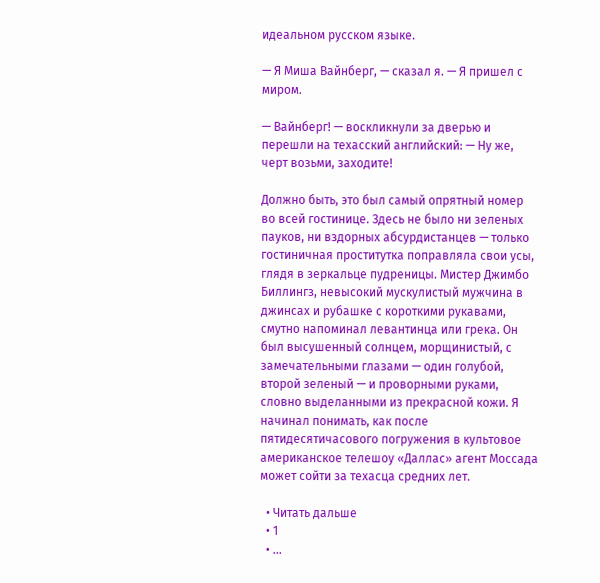идеальном русском языке.

— Я Миша Вайнберг, — сказал я. — Я пришел с миром.

— Вайнберг! — воскликнули за дверью и перешли на техасский английский: — Ну же, черт возьми, заходите!

Должно быть, это был самый опрятный номер во всей гостинице. Здесь не было ни зеленых пауков, ни вздорных абсурдистанцев — только гостиничная проститутка поправляла свои усы, глядя в зеркальце пудреницы. Мистер Джимбо Биллингз, невысокий мускулистый мужчина в джинсах и рубашке с короткими рукавами, смутно напоминал левантинца или грека. Он был высушенный солнцем, морщинистый, с замечательными глазами — один голубой, второй зеленый — и проворными руками, словно выделанными из прекрасной кожи. Я начинал понимать, как после пятидесятичасового погружения в культовое американское телешоу «Даллас» агент Моссада может сойти за техасца средних лет.

  • Читать дальше
  • 1
  • ...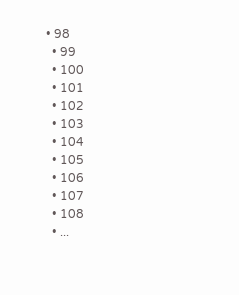• 98
  • 99
  • 100
  • 101
  • 102
  • 103
  • 104
  • 105
  • 106
  • 107
  • 108
  • ...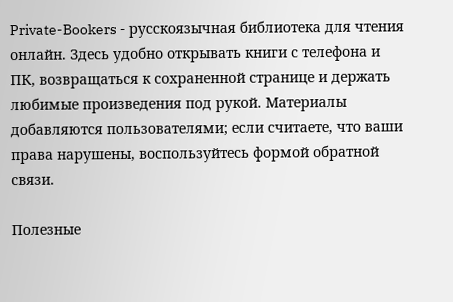Private-Bookers - русскоязычная библиотека для чтения онлайн. Здесь удобно открывать книги с телефона и ПК, возвращаться к сохраненной странице и держать любимые произведения под рукой. Материалы добавляются пользователями; если считаете, что ваши права нарушены, воспользуйтесь формой обратной связи.

Полезные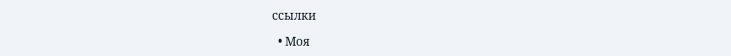ссылки

  • Моя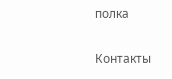полка

Контакты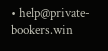• help@private-bookers.win